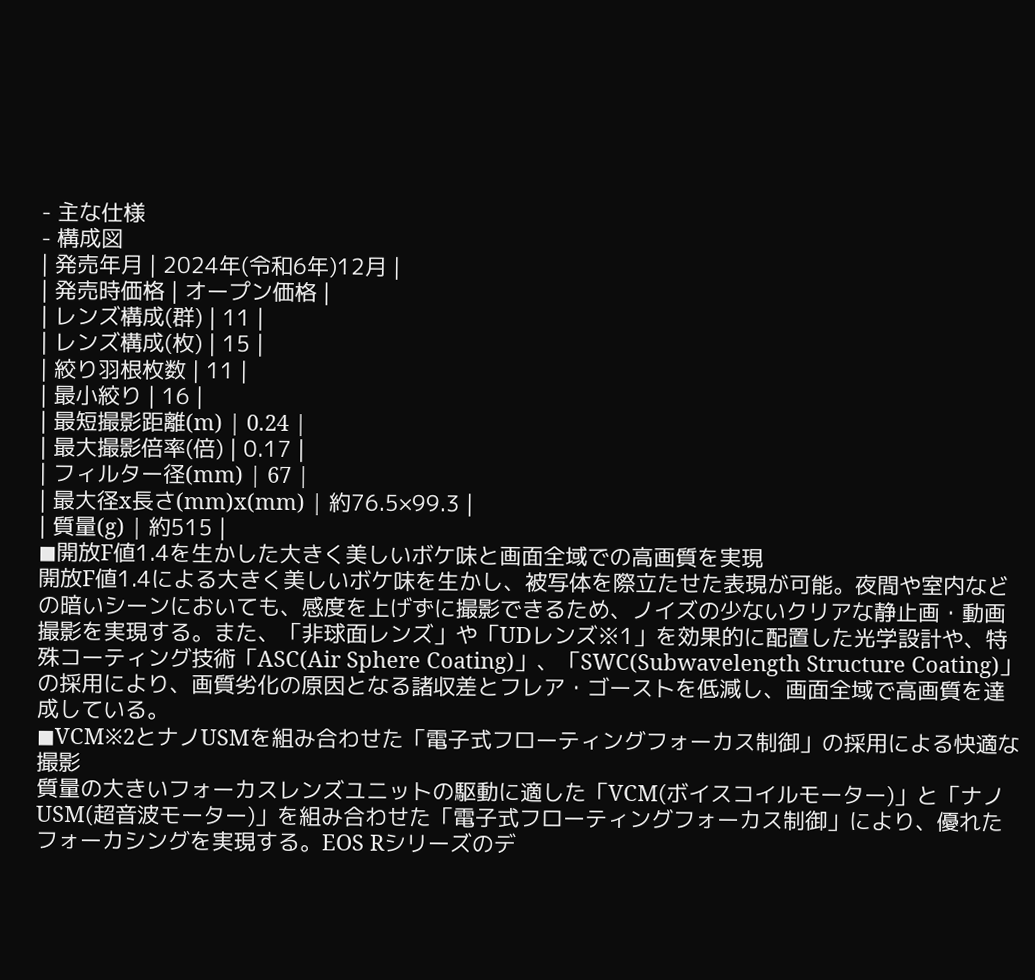- 主な仕様
- 構成図
| 発売年月 | 2024年(令和6年)12月 |
| 発売時価格 | オープン価格 |
| レンズ構成(群) | 11 |
| レンズ構成(枚) | 15 |
| 絞り羽根枚数 | 11 |
| 最小絞り | 16 |
| 最短撮影距離(m) | 0.24 |
| 最大撮影倍率(倍) | 0.17 |
| フィルター径(mm) | 67 |
| 最大径x長さ(mm)x(mm) | 約76.5×99.3 |
| 質量(g) | 約515 |
◼開放F値1.4を生かした大きく美しいボケ味と画面全域での高画質を実現
開放F値1.4による大きく美しいボケ味を生かし、被写体を際立たせた表現が可能。夜間や室内などの暗いシーンにおいても、感度を上げずに撮影できるため、ノイズの少ないクリアな静止画・動画撮影を実現する。また、「非球面レンズ」や「UDレンズ※1」を効果的に配置した光学設計や、特殊コーティング技術「ASC(Air Sphere Coating)」、「SWC(Subwavelength Structure Coating)」の採用により、画質劣化の原因となる諸収差とフレア・ゴーストを低減し、画面全域で高画質を達成している。
◼VCM※2とナノUSMを組み合わせた「電子式フローティングフォーカス制御」の採用による快適な撮影
質量の大きいフォーカスレンズユニットの駆動に適した「VCM(ボイスコイルモーター)」と「ナノUSM(超音波モーター)」を組み合わせた「電子式フローティングフォーカス制御」により、優れたフォーカシングを実現する。EOS Rシリーズのデ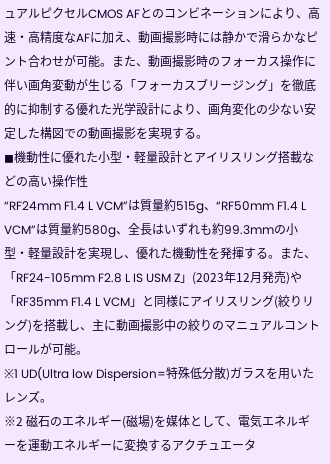ュアルピクセルCMOS AFとのコンビネーションにより、高速・高精度なAFに加え、動画撮影時には静かで滑らかなピント合わせが可能。また、動画撮影時のフォーカス操作に伴い画角変動が生じる「フォーカスブリージング」を徹底的に抑制する優れた光学設計により、画角変化の少ない安定した構図での動画撮影を実現する。
◼機動性に優れた小型・軽量設計とアイリスリング搭載などの高い操作性
“RF24mm F1.4 L VCM”は質量約515g、“RF50mm F1.4 L VCM”は質量約580g、全長はいずれも約99.3mmの小型・軽量設計を実現し、優れた機動性を発揮する。また、「RF24-105mm F2.8 L IS USM Z」(2023年12月発売)や「RF35mm F1.4 L VCM」と同様にアイリスリング(絞りリング)を搭載し、主に動画撮影中の絞りのマニュアルコントロールが可能。
※1 UD(Ultra low Dispersion=特殊低分散)ガラスを用いたレンズ。
※2 磁石のエネルギー(磁場)を媒体として、電気エネルギーを運動エネルギーに変換するアクチュエータ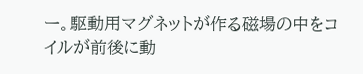ー。駆動用マグネットが作る磁場の中をコイルが前後に動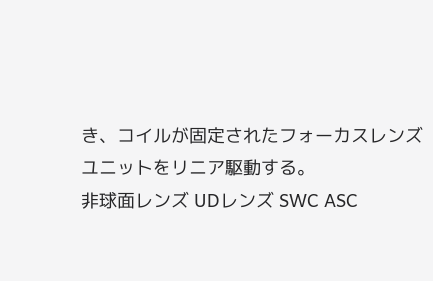き、コイルが固定されたフォーカスレンズユニットをリニア駆動する。
非球面レンズ UDレンズ SWC ASC